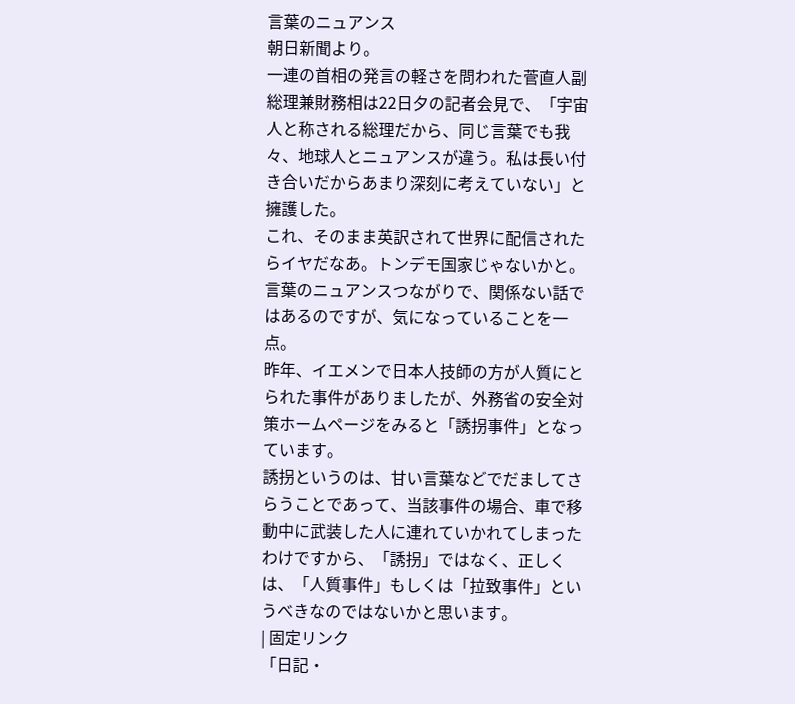言葉のニュアンス
朝日新聞より。
一連の首相の発言の軽さを問われた菅直人副総理兼財務相は22日夕の記者会見で、「宇宙人と称される総理だから、同じ言葉でも我々、地球人とニュアンスが違う。私は長い付き合いだからあまり深刻に考えていない」と擁護した。
これ、そのまま英訳されて世界に配信されたらイヤだなあ。トンデモ国家じゃないかと。
言葉のニュアンスつながりで、関係ない話ではあるのですが、気になっていることを一点。
昨年、イエメンで日本人技師の方が人質にとられた事件がありましたが、外務省の安全対策ホームページをみると「誘拐事件」となっています。
誘拐というのは、甘い言葉などでだましてさらうことであって、当該事件の場合、車で移動中に武装した人に連れていかれてしまったわけですから、「誘拐」ではなく、正しくは、「人質事件」もしくは「拉致事件」というべきなのではないかと思います。
| 固定リンク
「日記・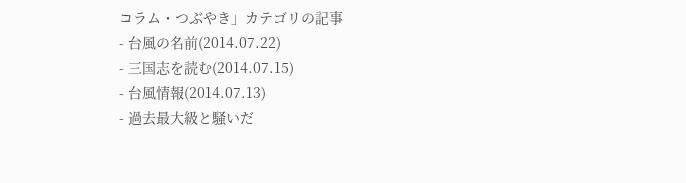コラム・つぶやき」カテゴリの記事
- 台風の名前(2014.07.22)
- 三国志を読む(2014.07.15)
- 台風情報(2014.07.13)
- 過去最大級と騒いだ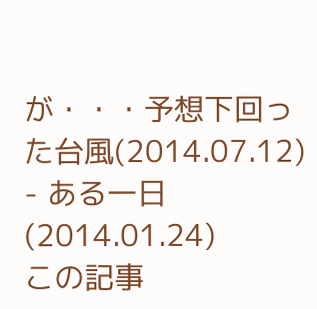が・・・予想下回った台風(2014.07.12)
- ある一日(2014.01.24)
この記事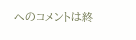へのコメントは終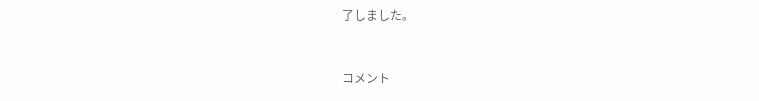了しました。


コメント